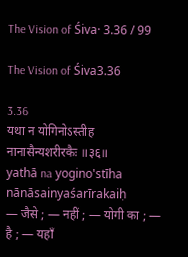The Vision of Śiva· 3.36 / 99

The Vision of Śiva3.36

3.36
यथा न योगिनोऽस्तीह नानासैन्यशरीरकैः ॥३६॥
yathā na yogino'stīha nānāsainyaśarīrakaiḥ
— जैसे ; — नहीं ; — योगी का ; — है ; — यहाँ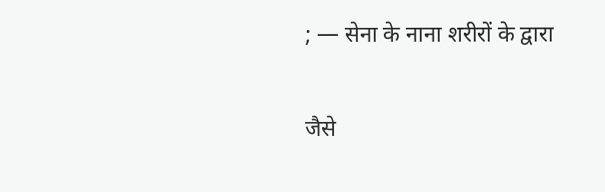; — सेना के नाना शरीरों के द्वारा

जैसे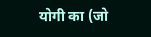योगी का (जो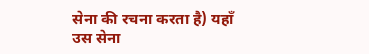सेना की रचना करता है) यहाँ उस सेना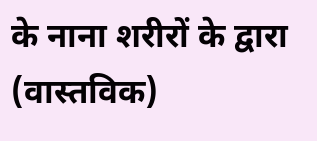के नाना शरीरों के द्वारा (वास्तविक)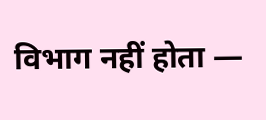विभाग नहीं होता —